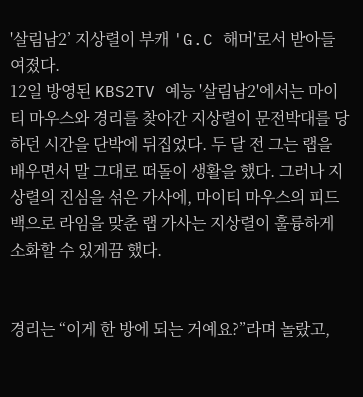'살림남2’ 지상렬이 부캐 'G.C 해머'로서 받아들여졌다.
12일 방영된 KBS2TV 예능 '살림남2'에서는 마이티 마우스와 경리를 찾아간 지상렬이 문전박대를 당하던 시간을 단박에 뒤집었다. 두 달 전 그는 랩을 배우면서 말 그대로 떠돌이 생활을 했다. 그러나 지상렬의 진심을 섞은 가사에, 마이티 마우스의 피드백으로 라임을 맞춘 랩 가사는 지상렬이 훌륭하게 소화할 수 있게끔 했다.


경리는 “이게 한 방에 되는 거예요?”라며 놀랐고,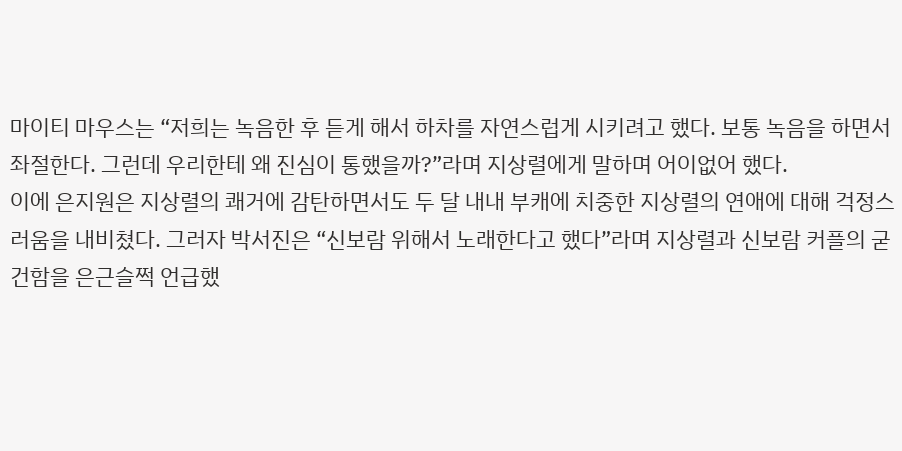마이티 마우스는 “저희는 녹음한 후 듣게 해서 하차를 자연스럽게 시키려고 했다. 보통 녹음을 하면서 좌절한다. 그런데 우리한테 왜 진심이 통했을까?”라며 지상렬에게 말하며 어이없어 했다.
이에 은지원은 지상렬의 쾌거에 감탄하면서도 두 달 내내 부캐에 치중한 지상렬의 연애에 대해 걱정스러움을 내비쳤다. 그러자 박서진은 “신보람 위해서 노래한다고 했다”라며 지상렬과 신보람 커플의 굳건함을 은근슬쩍 언급했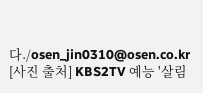다./osen_jin0310@osen.co.kr
[사진 출처] KBS2TV 예능 '살림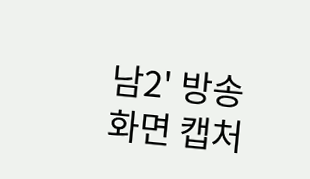남2' 방송화면 캡처